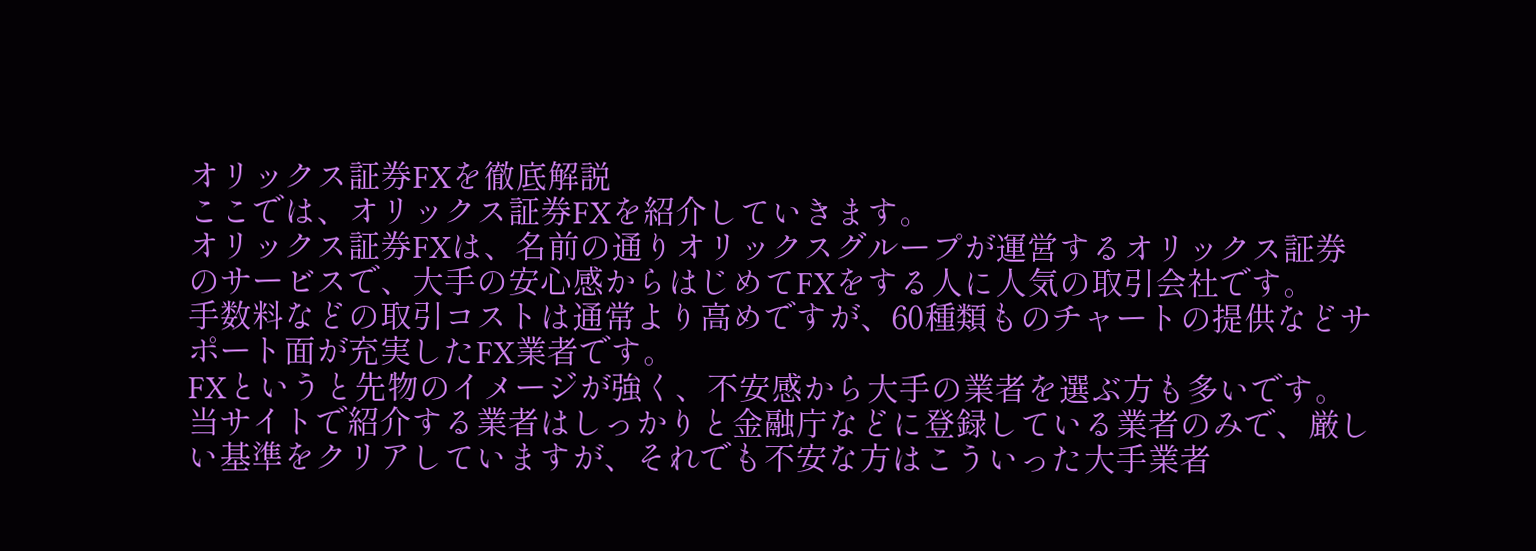オリックス証券FXを徹底解説
ここでは、オリックス証券FXを紹介していきます。
オリックス証券FXは、名前の通りオリックスグループが運営するオリックス証券のサービスで、大手の安心感からはじめてFXをする人に人気の取引会社です。
手数料などの取引コストは通常より高めですが、60種類ものチャートの提供などサポート面が充実したFX業者です。
FXというと先物のイメージが強く、不安感から大手の業者を選ぶ方も多いです。
当サイトで紹介する業者はしっかりと金融庁などに登録している業者のみで、厳しい基準をクリアしていますが、それでも不安な方はこういった大手業者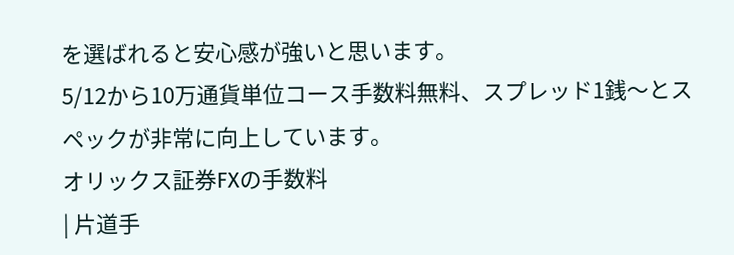を選ばれると安心感が強いと思います。
5/12から10万通貨単位コース手数料無料、スプレッド1銭〜とスペックが非常に向上しています。
オリックス証券FXの手数料
| 片道手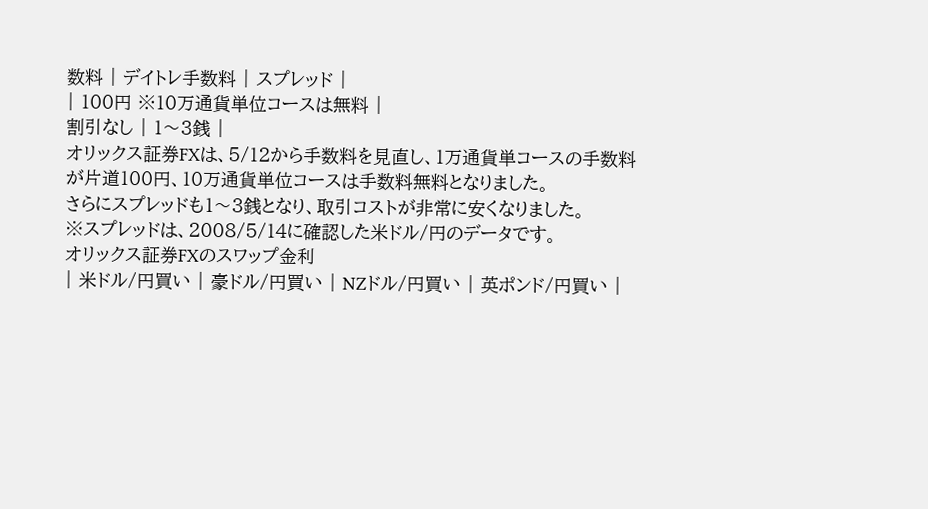数料 | デイトレ手数料 | スプレッド |
| 100円 ※10万通貨単位コースは無料 |
割引なし | 1〜3銭 |
オリックス証券FXは、5/12から手数料を見直し、1万通貨単コースの手数料が片道100円、10万通貨単位コースは手数料無料となりました。
さらにスプレッドも1〜3銭となり、取引コストが非常に安くなりました。
※スプレッドは、2008/5/14に確認した米ドル/円のデータです。
オリックス証券FXのスワップ金利
| 米ドル/円買い | 豪ドル/円買い | NZドル/円買い | 英ポンド/円買い |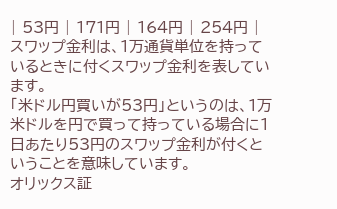| 53円 | 171円 | 164円 | 254円 |
スワップ金利は、1万通貨単位を持っているときに付くスワップ金利を表しています。
「米ドル円買いが53円」というのは、1万米ドルを円で買って持っている場合に1日あたり53円のスワップ金利が付くということを意味しています。
オリックス証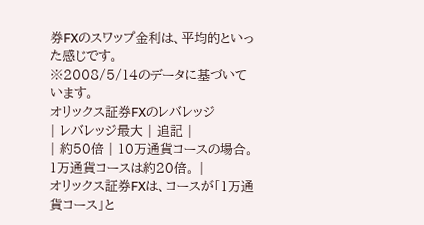券FXのスワップ金利は、平均的といった感じです。
※2008/5/14のデータに基づいています。
オリックス証券FXのレバレッジ
| レバレッジ最大 | 追記 |
| 約50倍 | 10万通貨コースの場合。1万通貨コースは約20倍。 |
オリックス証券FXは、コースが「1万通貨コース」と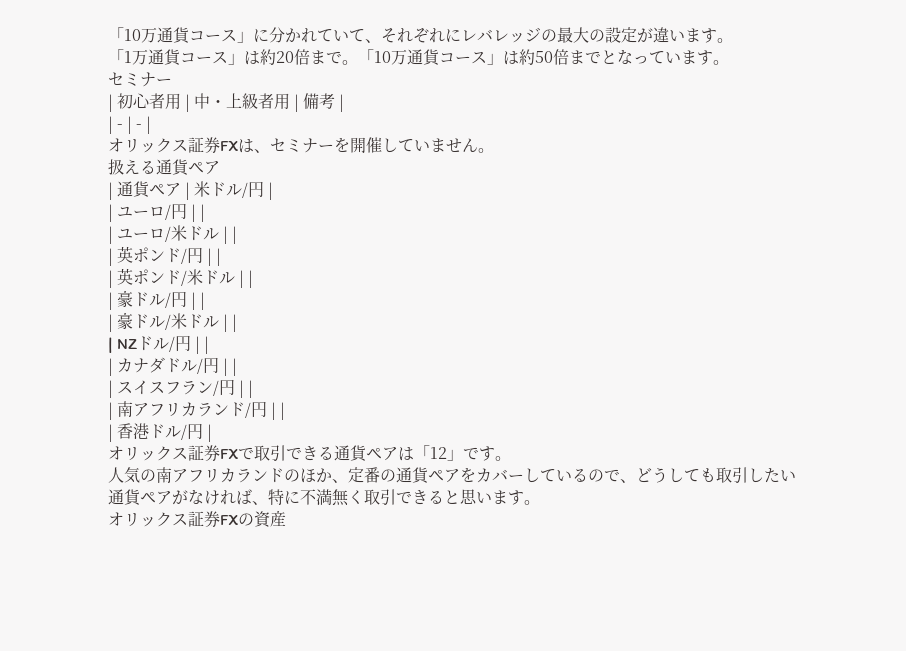「10万通貨コース」に分かれていて、それぞれにレバレッジの最大の設定が違います。
「1万通貨コース」は約20倍まで。「10万通貨コース」は約50倍までとなっています。
セミナー
| 初心者用 | 中・上級者用 | 備考 |
| - | - |
オリックス証券FXは、セミナーを開催していません。
扱える通貨ペア
| 通貨ペア | 米ドル/円 |
| ユーロ/円 | |
| ユーロ/米ドル | |
| 英ポンド/円 | |
| 英ポンド/米ドル | |
| 豪ドル/円 | |
| 豪ドル/米ドル | |
| NZドル/円 | |
| カナダドル/円 | |
| スイスフラン/円 | |
| 南アフリカランド/円 | |
| 香港ドル/円 |
オリックス証券FXで取引できる通貨ペアは「12」です。
人気の南アフリカランドのほか、定番の通貨ペアをカバーしているので、どうしても取引したい通貨ペアがなければ、特に不満無く取引できると思います。
オリックス証券FXの資産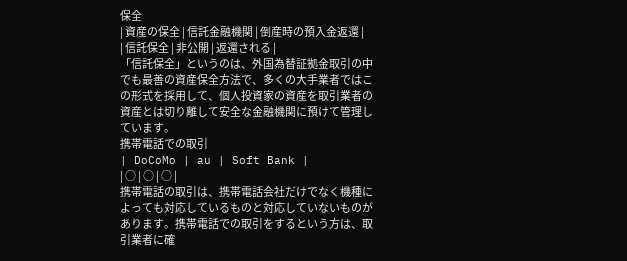保全
| 資産の保全 | 信託金融機関 | 倒産時の預入金返還 |
| 信託保全 | 非公開 | 返還される |
「信託保全」というのは、外国為替証拠金取引の中でも最善の資産保全方法で、多くの大手業者ではこの形式を採用して、個人投資家の資産を取引業者の資産とは切り離して安全な金融機関に預けて管理しています。
携帯電話での取引
| DoCoMo | au | Soft Bank |
| ○ | ○ | ○ |
携帯電話の取引は、携帯電話会社だけでなく機種によっても対応しているものと対応していないものがあります。携帯電話での取引をするという方は、取引業者に確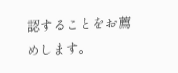認することをお薦めします。